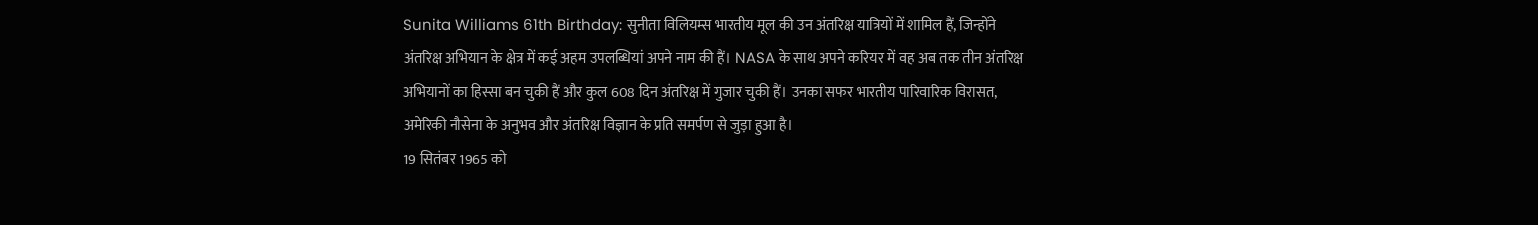Sunita Williams 61th Birthday: सुनीता विलियम्स भारतीय मूल की उन अंतरिक्ष यात्रियों में शामिल हैं, जिन्होंने अंतरिक्ष अभियान के क्षेत्र में कई अहम उपलब्धियां अपने नाम की हैं। NASA के साथ अपने करियर में वह अब तक तीन अंतरिक्ष अभियानों का हिस्सा बन चुकी हैं और कुल 608 दिन अंतरिक्ष में गुजार चुकी हैं। उनका सफर भारतीय पारिवारिक विरासत, अमेरिकी नौसेना के अनुभव और अंतरिक्ष विज्ञान के प्रति समर्पण से जुड़ा हुआ है।
19 सितंबर 1965 को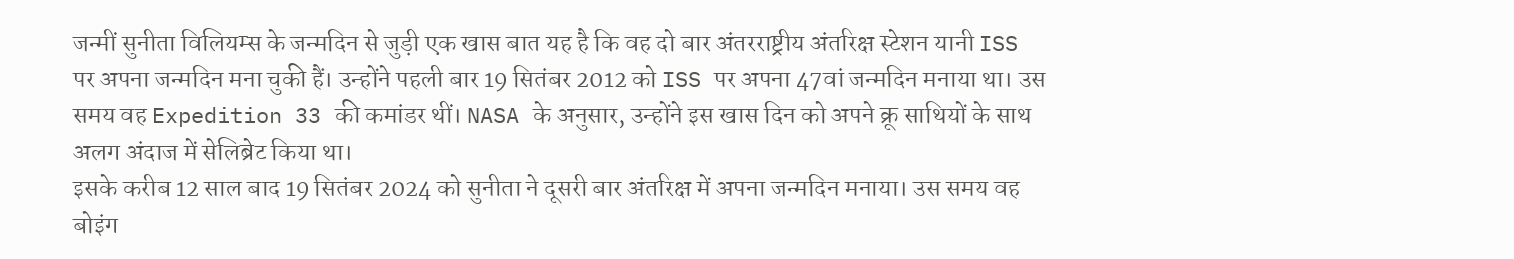जन्मीं सुनीता विलियम्स के जन्मदिन से जुड़ी एक खास बात यह है कि वह दो बार अंतरराष्ट्रीय अंतरिक्ष स्टेशन यानी ISS पर अपना जन्मदिन मना चुकी हैं। उन्होंने पहली बार 19 सितंबर 2012 को ISS पर अपना 47वां जन्मदिन मनाया था। उस समय वह Expedition 33 की कमांडर थीं। NASA के अनुसार, उन्होंने इस खास दिन को अपने क्रू साथियों के साथ अलग अंदाज में सेलिब्रेट किया था।
इसके करीब 12 साल बाद 19 सितंबर 2024 को सुनीता ने दूसरी बार अंतरिक्ष में अपना जन्मदिन मनाया। उस समय वह बोइंग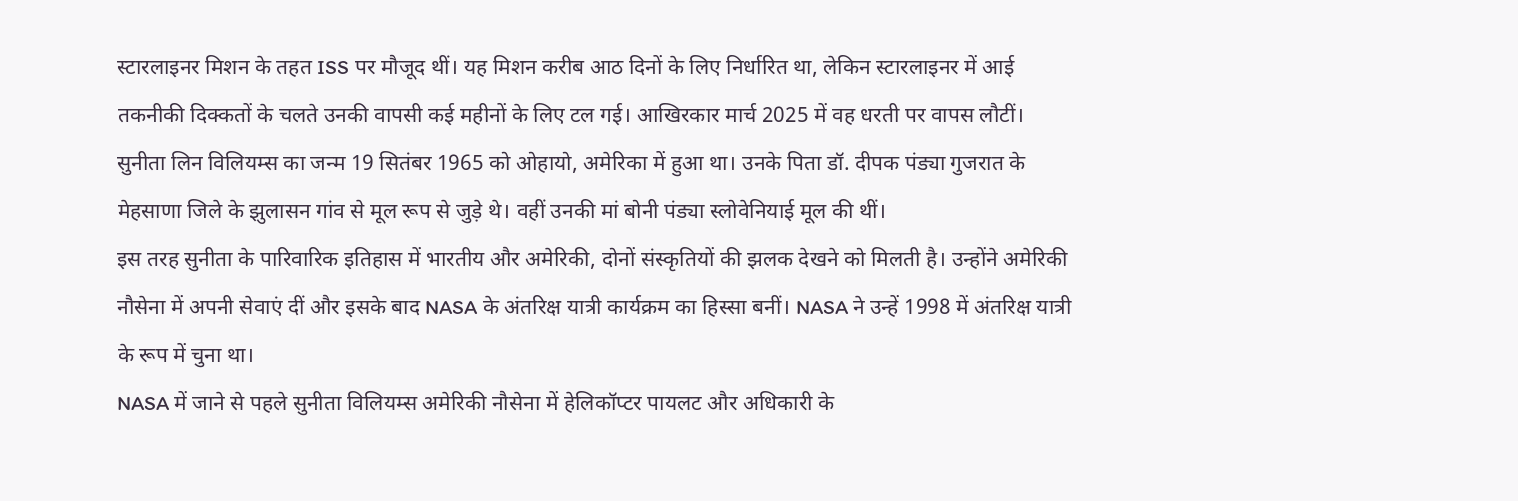स्टारलाइनर मिशन के तहत ISS पर मौजूद थीं। यह मिशन करीब आठ दिनों के लिए निर्धारित था, लेकिन स्टारलाइनर में आई तकनीकी दिक्कतों के चलते उनकी वापसी कई महीनों के लिए टल गई। आखिरकार मार्च 2025 में वह धरती पर वापस लौटीं।
सुनीता लिन विलियम्स का जन्म 19 सितंबर 1965 को ओहायो, अमेरिका में हुआ था। उनके पिता डॉ. दीपक पंड्या गुजरात के मेहसाणा जिले के झुलासन गांव से मूल रूप से जुड़े थे। वहीं उनकी मां बोनी पंड्या स्लोवेनियाई मूल की थीं।
इस तरह सुनीता के पारिवारिक इतिहास में भारतीय और अमेरिकी, दोनों संस्कृतियों की झलक देखने को मिलती है। उन्होंने अमेरिकी नौसेना में अपनी सेवाएं दीं और इसके बाद NASA के अंतरिक्ष यात्री कार्यक्रम का हिस्सा बनीं। NASA ने उन्हें 1998 में अंतरिक्ष यात्री के रूप में चुना था।
NASA में जाने से पहले सुनीता विलियम्स अमेरिकी नौसेना में हेलिकॉप्टर पायलट और अधिकारी के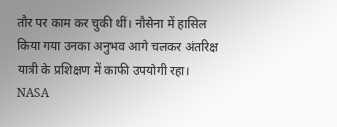तौर पर काम कर चुकी थीं। नौसेना में हासिल किया गया उनका अनुभव आगे चलकर अंतरिक्ष यात्री के प्रशिक्षण में काफी उपयोगी रहा।
NASA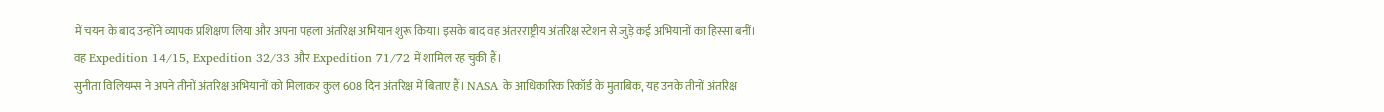में चयन के बाद उन्होंने व्यापक प्रशिक्षण लिया और अपना पहला अंतरिक्ष अभियान शुरू किया। इसके बाद वह अंतरराष्ट्रीय अंतरिक्ष स्टेशन से जुड़े कई अभियानों का हिस्सा बनीं। वह Expedition 14/15, Expedition 32/33 और Expedition 71/72 में शामिल रह चुकी हैं।
सुनीता विलियम्स ने अपने तीनों अंतरिक्ष अभियानों को मिलाकर कुल 608 दिन अंतरिक्ष में बिताए हैं। NASA के आधिकारिक रिकॉर्ड के मुताबिक, यह उनके तीनों अंतरिक्ष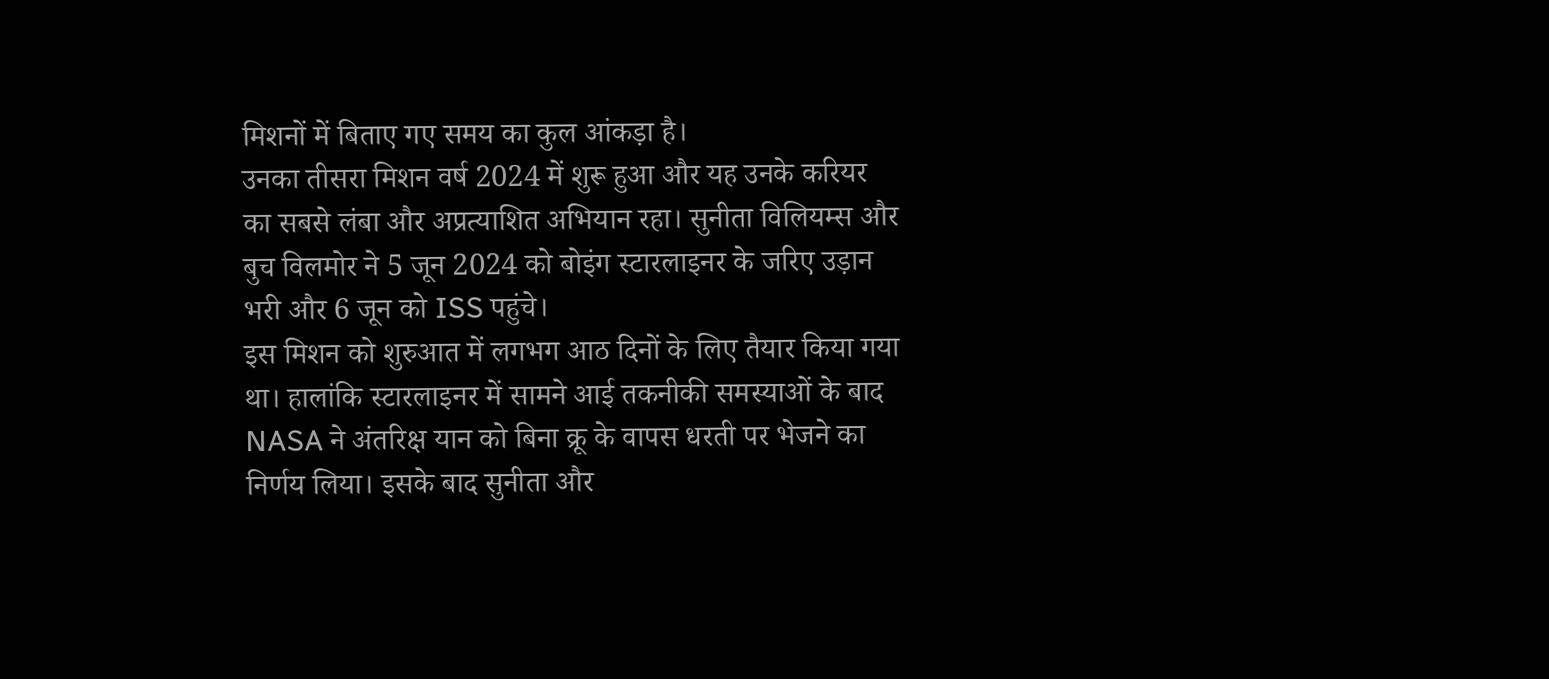मिशनों में बिताए गए समय का कुल आंकड़ा है।
उनका तीसरा मिशन वर्ष 2024 में शुरू हुआ और यह उनके करियर का सबसे लंबा और अप्रत्याशित अभियान रहा। सुनीता विलियम्स और बुच विलमोर ने 5 जून 2024 को बोइंग स्टारलाइनर के जरिए उड़ान भरी और 6 जून को ISS पहुंचे।
इस मिशन को शुरुआत में लगभग आठ दिनों के लिए तैयार किया गया था। हालांकि स्टारलाइनर में सामने आई तकनीकी समस्याओं के बाद NASA ने अंतरिक्ष यान को बिना क्रू के वापस धरती पर भेजने का निर्णय लिया। इसके बाद सुनीता और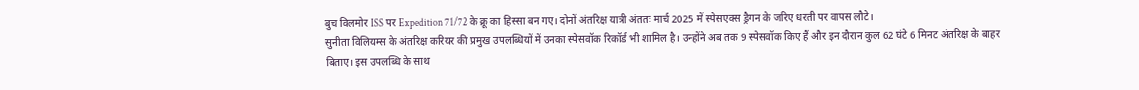बुच विलमोर ISS पर Expedition 71/72 के क्रू का हिस्सा बन गए। दोनों अंतरिक्ष यात्री अंततः मार्च 2025 में स्पेसएक्स ड्रैगन के जरिए धरती पर वापस लौटे।
सुनीता विलियम्स के अंतरिक्ष करियर की प्रमुख उपलब्धियों में उनका स्पेसवॉक रिकॉर्ड भी शामिल है। उन्होंने अब तक 9 स्पेसवॉक किए हैं और इन दौरान कुल 62 घंटे 6 मिनट अंतरिक्ष के बाहर बिताए। इस उपलब्धि के साथ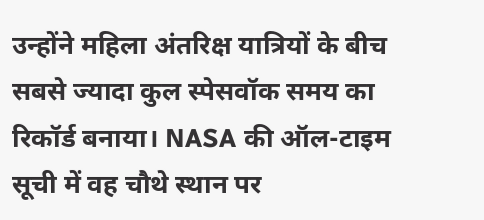उन्होंने महिला अंतरिक्ष यात्रियों के बीच सबसे ज्यादा कुल स्पेसवॉक समय का रिकॉर्ड बनाया। NASA की ऑल-टाइम सूची में वह चौथे स्थान पर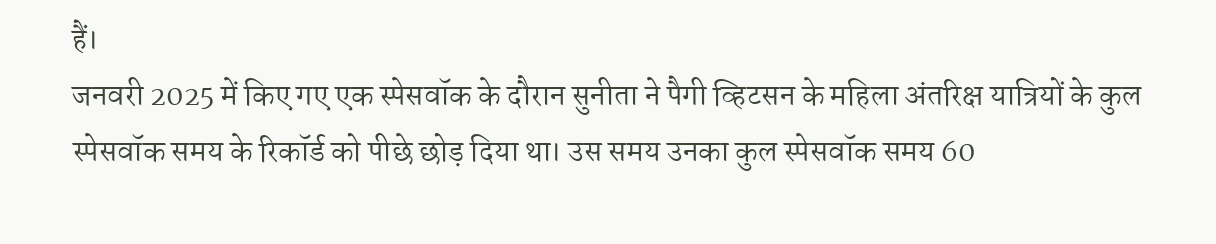हैं।
जनवरी 2025 में किए गए एक स्पेसवॉक के दौरान सुनीता ने पैगी व्हिटसन के महिला अंतरिक्ष यात्रियों के कुल स्पेसवॉक समय के रिकॉर्ड को पीछे छोड़ दिया था। उस समय उनका कुल स्पेसवॉक समय 60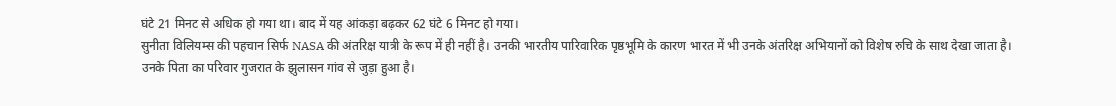घंटे 21 मिनट से अधिक हो गया था। बाद में यह आंकड़ा बढ़कर 62 घंटे 6 मिनट हो गया।
सुनीता विलियम्स की पहचान सिर्फ NASA की अंतरिक्ष यात्री के रूप में ही नहीं है। उनकी भारतीय पारिवारिक पृष्ठभूमि के कारण भारत में भी उनके अंतरिक्ष अभियानों को विशेष रुचि के साथ देखा जाता है।
उनके पिता का परिवार गुजरात के झुलासन गांव से जुड़ा हुआ है।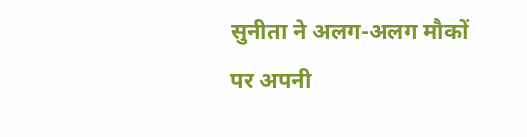सुनीता ने अलग-अलग मौकों पर अपनी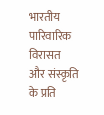भारतीय पारिवारिक विरासत और संस्कृति के प्रति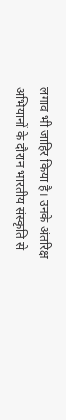लगाव भी जाहिर किया है। उनके अंतरिक्ष अभियानों के दौरान भारतीय संस्कृति से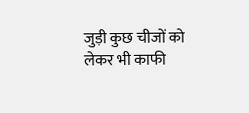जुड़ी कुछ चीजों को लेकर भी काफी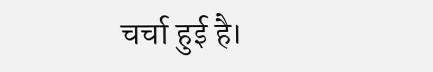चर्चा हुई है।